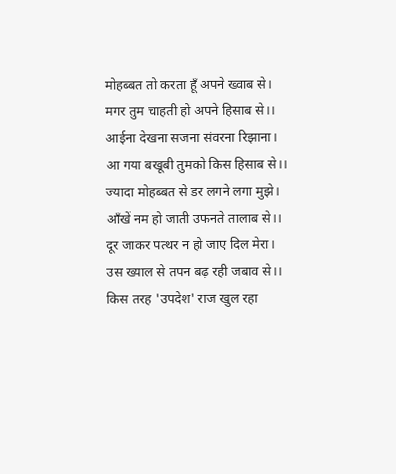मोहब्बत तो करता हूँ अपने ख्वाब से।
मगर तुम चाहती हो अपने हिसाब से।।
आईना देखना सजना संवरना रिझाना।
आ गया बखूबी तुमको किस हिसाब से।।
ज्यादा मोहब्बत से डर लगने लगा मुझे।
आँखें नम हो जाती उफनते तालाब से।।
दूर जाकर पत्थर न हो जाए दिल मेरा।
उस ख्याल से तपन बढ़ रही जबाव से।।
किस तरह 'उपदेश' राज खुल रहा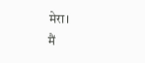मेरा।
मैं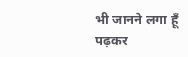भी जानने लगा हूँ पढ़कर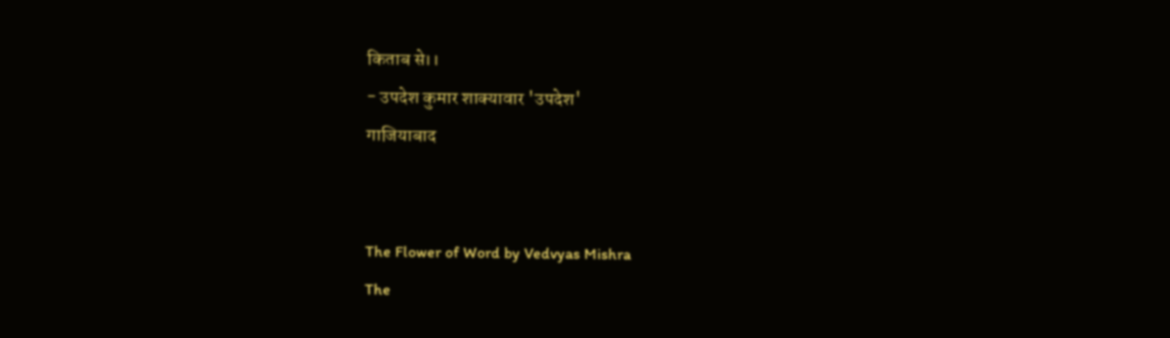किताब से।।
- उपदेश कुमार शाक्यावार 'उपदेश'
गाजियाबाद


The Flower of Word by Vedvyas Mishra
The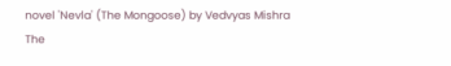novel 'Nevla' (The Mongoose) by Vedvyas Mishra
The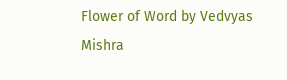Flower of Word by Vedvyas Mishra